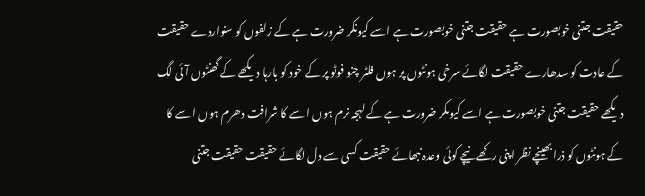حقیقت جتنی خوبصورت ہے حقیقت جتنی خوبصورت ہے اسے کیونکر ضرورت ہے کے زلفوں کو سنواردے حقیقت کے عادت کو سدھارے حقیقت لگائے سرخی ہونٹوں پر ہوں فلٹر چنو فوٹو پر کے خود کو بارہا دیکھے کے گھنٹوں آئی لگ دیکھے حقیقت جتنی خوبصورت ہے اسے کیوںکر ضرورت ہے کے لہجہ نرم ہوں ا سے کا شرافت دھرم ہوں ا سے کا کے ہونٹوں کو ذرا بھینچے نظر اپنی رکھے نیچے کوئی وعدہ نبھائے حقیقت کسی سے دل لگائے حقیقت حقیقت جتنی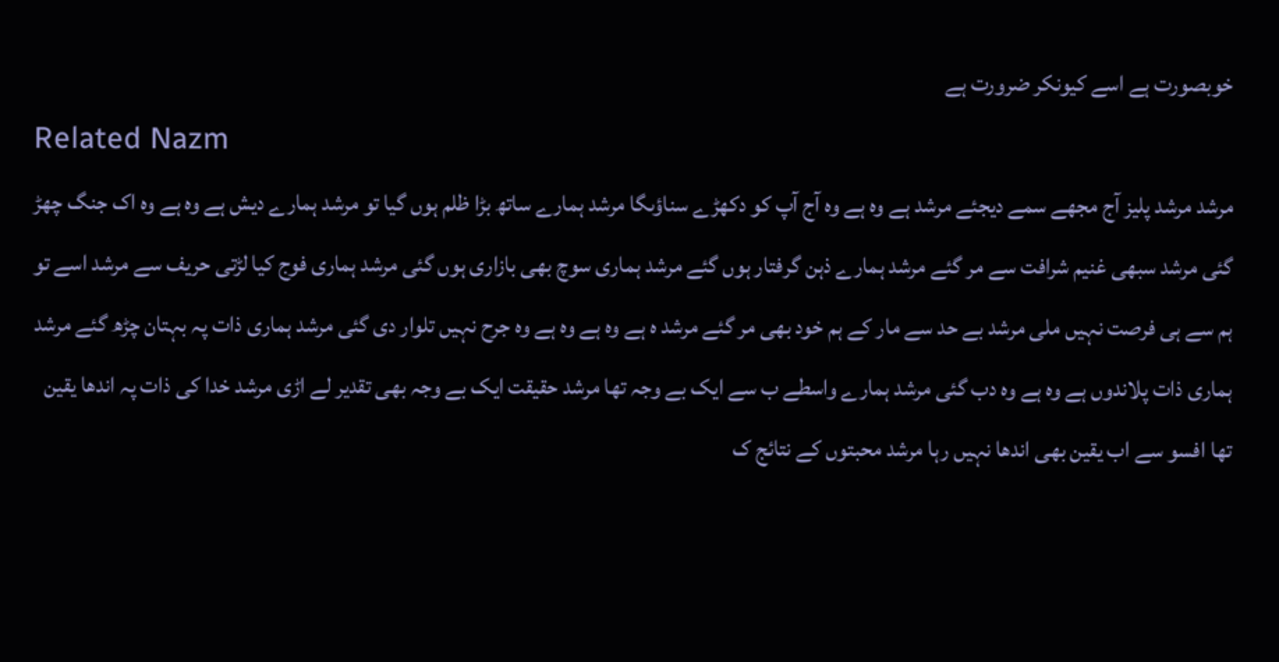خوبصورت ہے اسے کیونکر ضرورت ہے
Related Nazm
مرشد مرشد پلیز آج مجھے سمے دیجئے مرشد ہے وہ ہے وہ آج آپ کو دکھڑے سناؤںگا مرشد ہمارے ساتھ بڑا ظلم ہوں گیا تو مرشد ہمارے دیش ہے وہ ہے وہ اک جنگ چھڑ گئی مرشد سبھی غنیم شرافت سے مر گئے مرشد ہمارے ذہن گرفتار ہوں گئے مرشد ہماری سوچ بھی بازاری ہوں گئی مرشد ہماری فوج کیا لڑتی حریف سے مرشد اسے تو ہم سے ہی فرصت نہیں ملی مرشد بے حد سے مار کے ہم خود بھی مر گئے مرشد ہ ہے وہ ہے وہ ہے وہ جرح نہیں تلوار دی گئی مرشد ہماری ذات پہ بہتان چڑھ گئے مرشد ہماری ذات پلاندوں ہے وہ ہے وہ دب گئی مرشد ہمارے واسطے ب سے ایک بے وجہ تھا مرشد حقیقت ایک بے وجہ بھی تقدیر لے اڑی مرشد خدا کی ذات پہ اندھا یقین تھا افسو سے اب یقین بھی اندھا نہیں رہا مرشد محبتوں کے نتائج ک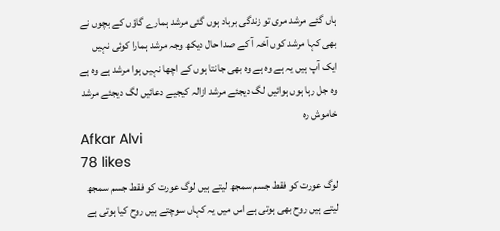ہاں گئے مرشد مری تو زندگی برباد ہوں گئی مرشد ہمارے گاؤں کے بچوں نے بھی کہا مرشد کوں آخہ آ کے صدا حال دیکھ وجہ مرشد ہمارا کوئی نہیں ایک آپ ہیں یہ ہے وہ ہے وہ بھی جانتا ہوں کے اچھا نہیں ہوا مرشد ہے وہ ہے وہ جل رہا ہوں ہوائیں لگ دیجئے مرشد ازالہ کیجیے دعائیں لگ دیجئے مرشد خاموش رہ
Afkar Alvi
78 likes
لوگ عورت کو فقط جسم سمجھ لیتے ہیں لوگ عورت کو فقط جسم سمجھ لیتے ہیں روح بھی ہوتی ہے اس میں یہ کہاں سوچتے ہیں روح کیا ہوتی ہے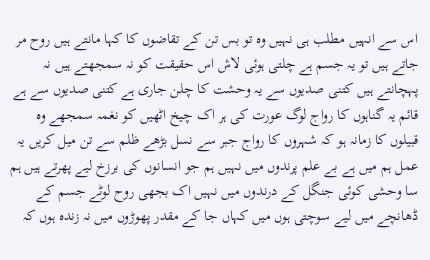اس سے انہیں مطلب ہی نہیں وہ تو بس تن کے تقاضوں کا کہا مانتے ہیں روح مر جاتے ہیں تو یہ جسم ہے چلتی ہوئی لاش اس حقیقت کو نہ سمجھتے ہیں نہ پہچانتے ہیں کتنی صدیوں سے یہ وحشت کا چلن جاری ہے کتنی صدیوں سے ہے قائم یہ گناہوں کا رواج لوگ عورت کی ہر اک چیخ اٹھیں کو نغمہ سمجھے وہ قبیلوں کا زمانہ ہو کہ شہروں کا رواج جبر سے نسل بڑھے ظلم سے تن میل کریں یہ عمل ہم میں ہے بے علم پرندوں میں نہیں ہم جو انسانوں کی برزخ لیے پھرتے ہیں ہم سا وحشی کوئی جنگل کے درندوں میں نہیں اک بجھی روح لوٹے جسم کے ڈھانچے میں لیے سوچتی ہوں میں کہاں جا کے مقدر پھوڑوں میں نہ زندہ ہوں کہ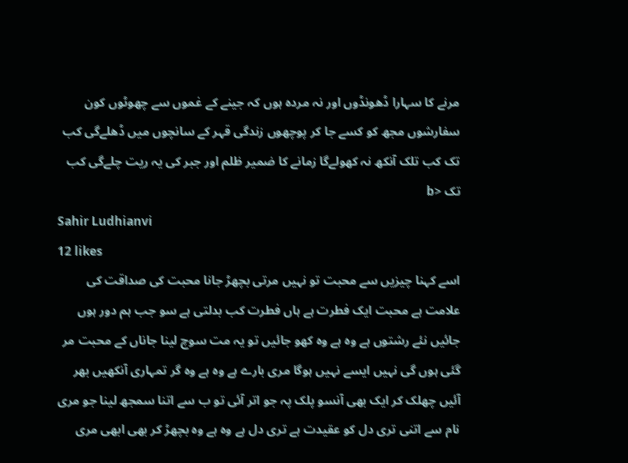مرنے کا سہارا ڈھونڈوں اور نہ مردہ ہوں کہ جینے کے غموں سے چھوٹوں کون سفارشوں مجھ کو کسے جا کر پوچھوں زندگی قہر کے سانچوں میں ڈھلےگی کب تک کب تلک آنکھ نہ کھولےگا زمانے کا ضمیر ظلم اور جبر کی یہ ریت چلےگی کب تک <b
Sahir Ludhianvi
12 likes
اسے کہنا چیزیں سے محبت تو نہیں مرتی بچھڑ جانا محبت کی صداقت کی علامت ہے محبت ایک فطرت ہے ہاں فطرت کب بدلتی ہے سو جب ہم دور ہوں جائیں نئے رشتوں ہے وہ ہے وہ کھو جائیں تو یہ مت سوچ لینا جاناں کے محبت مر گئی ہوں گی نہیں ایسے نہیں ہوگا مری بارے ہے وہ ہے وہ گر تمہاری آنکھیں بھر آئیں چھلک کر ایک بھی آنسو پلک پہ جو اتر آئی تو ب سے اتنا سمجھ لینا جو مری نام سے اتنی تری دل کو عقیدت ہے تری دل ہے وہ ہے وہ بچھڑ کر بھی ابھی مری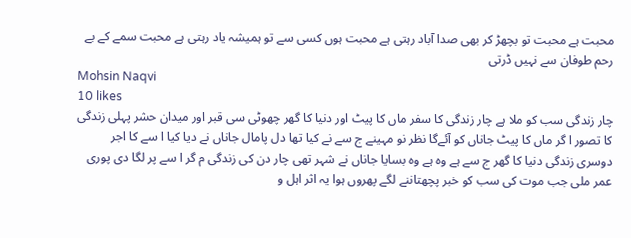محبت ہے محبت تو بچھڑ کر بھی صدا آباد رہتی ہے محبت ہوں کسی سے تو ہمیشہ یاد رہتی ہے محبت سمے کے بے رحم طوفان سے نہیں ڈرتی
Mohsin Naqvi
10 likes
چار زندگی سب کو ملا ہے چار زندگی کا سفر ماں کا پیٹ اور دنیا کا گھر چھوٹی سی قبر اور میدان حشر پہلی زندگی کا تصور ا گر ماں کا پیٹ جاناں کو آئےگا نظر نو مہینے ج سے نے کیا تھا دل پامال جاناں نے دیا کیا ا سے کا اجر دوسری زندگی دنیا کا گھر ج سے ہے وہ ہے وہ بسایا جاناں نے شہر تھی چار دن کی زندگی م گر ا سے پر لگا دی پوری عمر ملی جب موت کی سب کو خبر پچھتاننے لگے پھروں ہوا یہ اثر اہل و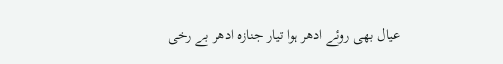عیال بھی روئے ادھر ہوا تیار جنازہ ادھر بے رخی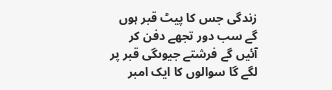زندگی جس کا پیٹ قبر ہوں گے سب دور تجھے دفن کر آئیں گے فرشتے جیوںگی قبر پر لگے گا سوالوں کا ایک امبر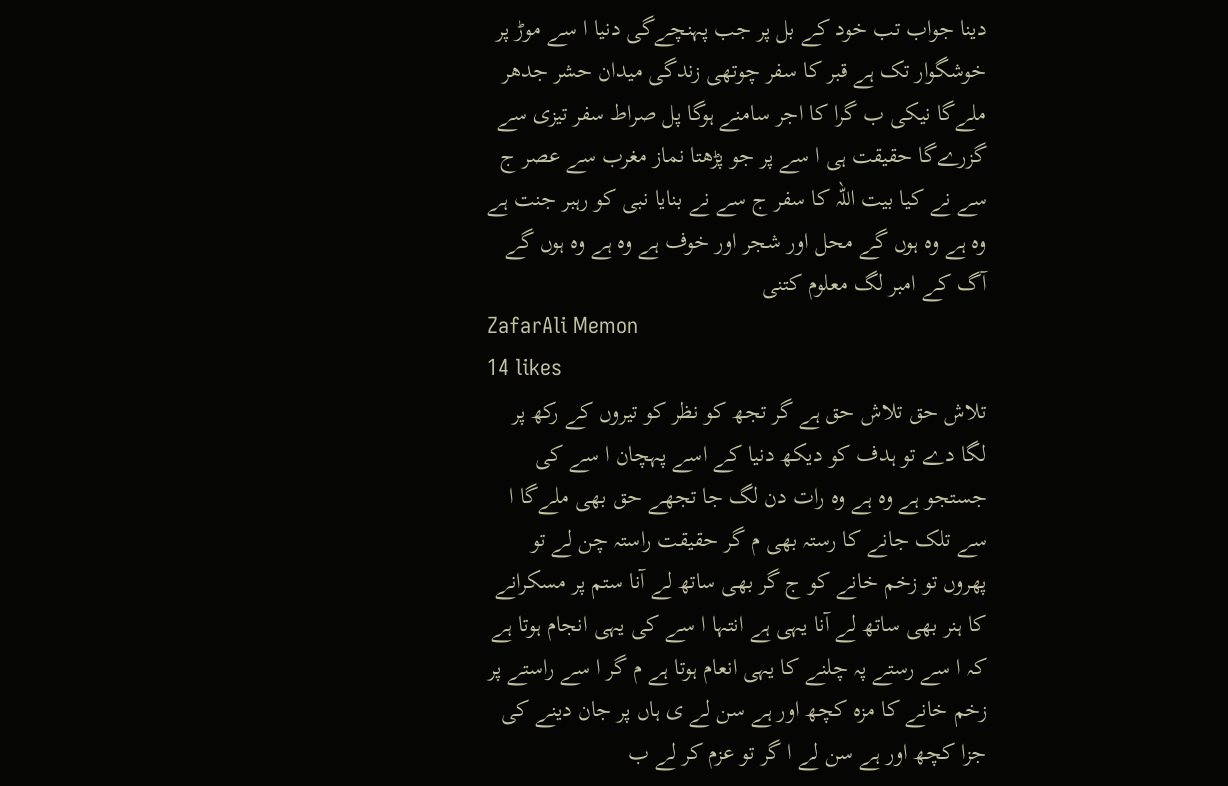دینا جواب تب خود کے بل پر جب پہنچےگی دنیا ا سے موڑ پر خوشگوار تک ہے قبر کا سفر چوتھی زندگی میدان حشر جدھر ملےگا نیکی ب گرا کا اجر سامنے ہوگا پل صراط سفر تیزی سے گزرےگا حقیقت ہی ا سے پر جو پڑھتا نماز مغرب سے عصر ج سے نے کیا بیت اللہ کا سفر ج سے نے بنایا نبی کو رہبر جنت ہے وہ ہے وہ ہوں گے محل اور شجر اور خوف ہے وہ ہے وہ ہوں گے آگ کے امبر لگ معلوم کتنی
ZafarAli Memon
14 likes
تلاش حق تلاش حق ہے گر تجھ کو نظر کو تیروں کے رکھ پر لگا دے تو ہدف کو دیکھ دنیا کے اسے پہچان ا سے کی جستجو ہے وہ ہے وہ رات دن لگ جا تجھے حق بھی ملےگا ا سے تلک جانے کا رستہ بھی م گر حقیقت راستہ چن لے تو پھروں تو زخم خانے کو ج گر بھی ساتھ لے آنا ستم پر مسکرانے کا ہنر بھی ساتھ لے آنا یہی ہے انتہا ا سے کی یہی انجام ہوتا ہے کہ ا سے رستے پہ چلنے کا یہی انعام ہوتا ہے م گر ا سے راستے پر زخم خانے کا مزہ کچھ اور ہے سن لے ی ہاں پر جان دینے کی جزا کچھ اور ہے سن لے ا گر تو عزم کر لے ب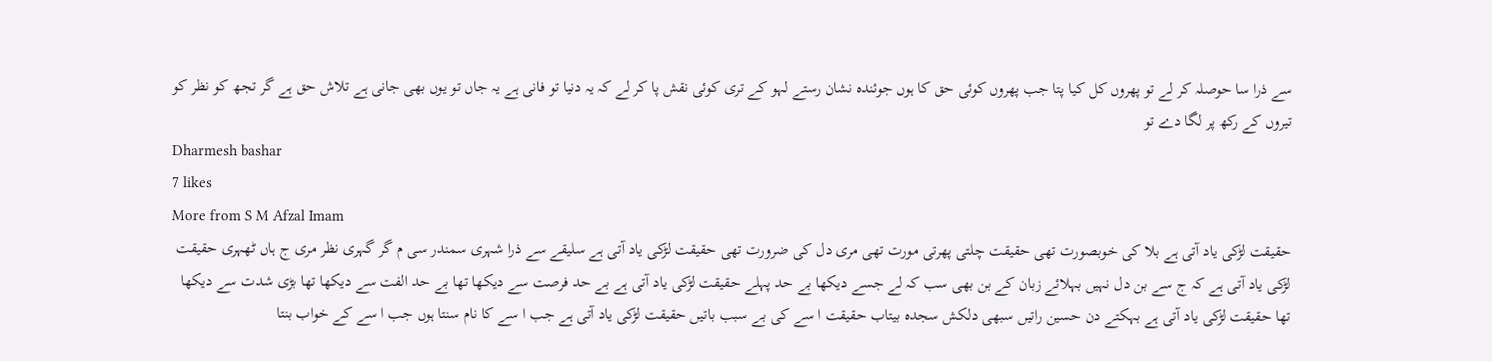سے ذرا سا حوصلہ کر لے تو پھروں کل کیا پتا جب پھروں کوئی حق کا ہوں جوئندہ نشان رستے لہو کے تری کوئی نقش پا کر لے کہ یہ دنیا تو فانی ہے یہ جاں تو یوں بھی جانی ہے تلاش حق ہے گر تجھ کو نظر کو تیروں کے رکھ پر لگا دے تو
Dharmesh bashar
7 likes
More from S M Afzal Imam
حقیقت لڑکی یاد آتی ہے بلا کی خوبصورت تھی حقیقت چلتی پھرتی مورت تھی مری دل کی ضرورت تھی حقیقت لڑکی یاد آتی ہے سلیقے سے ذرا شہری سمندر سی م گر گہری نظر مری ج ہاں ٹھہری حقیقت لڑکی یاد آتی ہے کہ ج سے بن دل نہیں بہلائے زبان کے بن بھی سب کہ لے جسے دیکھا بے حد پہلے حقیقت لڑکی یاد آتی ہے بے حد فرصت سے دیکھا تھا بے حد الفت سے دیکھا تھا بڑی شدت سے دیکھا تھا حقیقت لڑکی یاد آتی ہے بہکتے دن حسین راتیں سبھی دلکش سجدہ بیتاب حقیقت ا سے کی بے سبب باتیں حقیقت لڑکی یاد آتی ہے جب ا سے کا نام سنتا ہوں جب ا سے کے خواب بنتا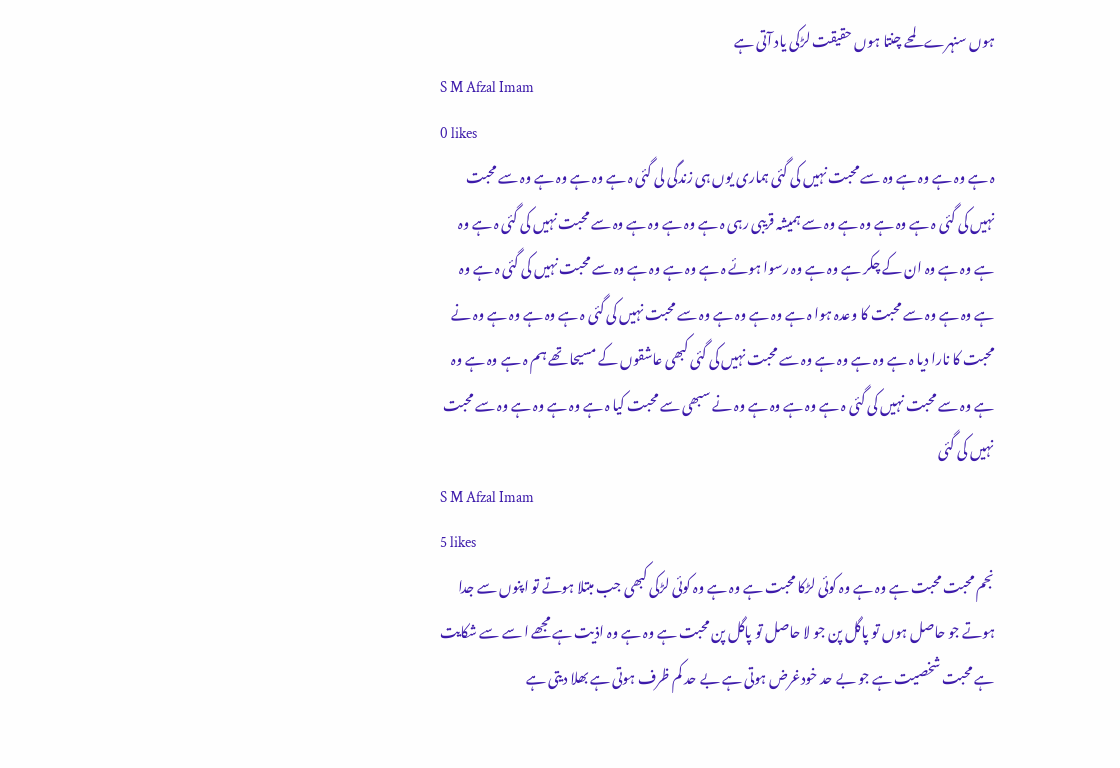ہوں سنہرے لمحے چنتا ہوں حقیقت لڑکی یاد آتی ہے
S M Afzal Imam
0 likes
ہ ہے وہ ہے وہ ہے وہ سے محبت نہیں کی گئی ہماری یوں ہی زندگی لی گئی ہ ہے وہ ہے وہ ہے وہ سے محبت نہیں کی گئی ہ ہے وہ ہے وہ ہے وہ سے ہمیشہ قریبی رہی ہ ہے وہ ہے وہ ہے وہ سے محبت نہیں کی گئی ہ ہے وہ ہے وہ ہے وہ ان کے چکر ہے وہ ہے وہ رسوا ہوئے ہ ہے وہ ہے وہ ہے وہ سے محبت نہیں کی گئی ہ ہے وہ ہے وہ ہے وہ سے محبت کا وعدہ ہوا ہ ہے وہ ہے وہ ہے وہ سے محبت نہیں کی گئی ہ ہے وہ ہے وہ ہے وہ نے محبت کا نارا دیا ہ ہے وہ ہے وہ ہے وہ سے محبت نہیں کی گئی کبھی عاشقوں کے مسیحا تھے ہم ہ ہے وہ ہے وہ ہے وہ سے محبت نہیں کی گئی ہ ہے وہ ہے وہ ہے وہ نے سبھی سے محبت کیا ہ ہے وہ ہے وہ ہے وہ سے محبت نہیں کی گئی
S M Afzal Imam
5 likes
نجم محبت محبت ہے وہ ہے وہ کوئی لڑکا محبت ہے وہ ہے وہ کوئی لڑکی کبھی جب مبتلا ہوتے تو اپنوں سے جدا ہوتے جو حاصل ہوں تو پاگل پن جو لا حاصل تو پاگل پن محبت ہے وہ ہے وہ اذیت ہے مجھے ا سے سے شکایت ہے محبت شخصیت ہے جو بے حد خودغرض ہوتی ہے بے حد کم ظرف ہوتی ہے بھلا دیتی ہے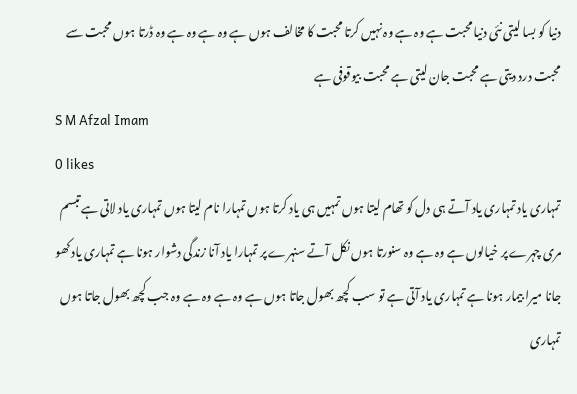دنیا کو بسا لیتی نئی دنیا محبت ہے وہ ہے وہ نہیں کرتا محبت کا مخالف ہوں ہے وہ ہے وہ ہے وہ ڈرتا ہوں محبت سے محبت درد دیتی ہے محبت جان لیتی ہے محبت بیوقوفی ہے
S M Afzal Imam
0 likes
تمہاری یاد تمہاری یاد آتے ہی دل کو تھام لیتا ہوں تمہیں ہی یاد کرتا ہوں تمہارا نام لیتا ہوں تمہاری یاد لاتی ہے تبسم مری چہرے پر خیالوں ہے وہ ہے وہ سنورتا ہوں نکل آتے سنہرے پر تمہارا یاد آنا زندگی دشوار ہونا ہے تمہاری یاد کھو جانا میرا بیمار ہونا ہے تمہاری یاد آتی ہے تو سب کچھ بھول جاتا ہوں ہے وہ ہے وہ ہے وہ جب کچھ بھول جاتا ہوں تمہاری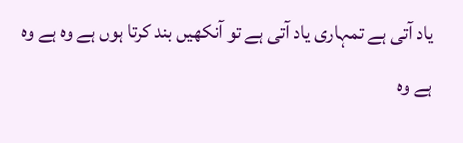یاد آتی ہے تمہاری یاد آتی ہے تو آنکھیں بند کرتا ہوں ہے وہ ہے وہ ہے وہ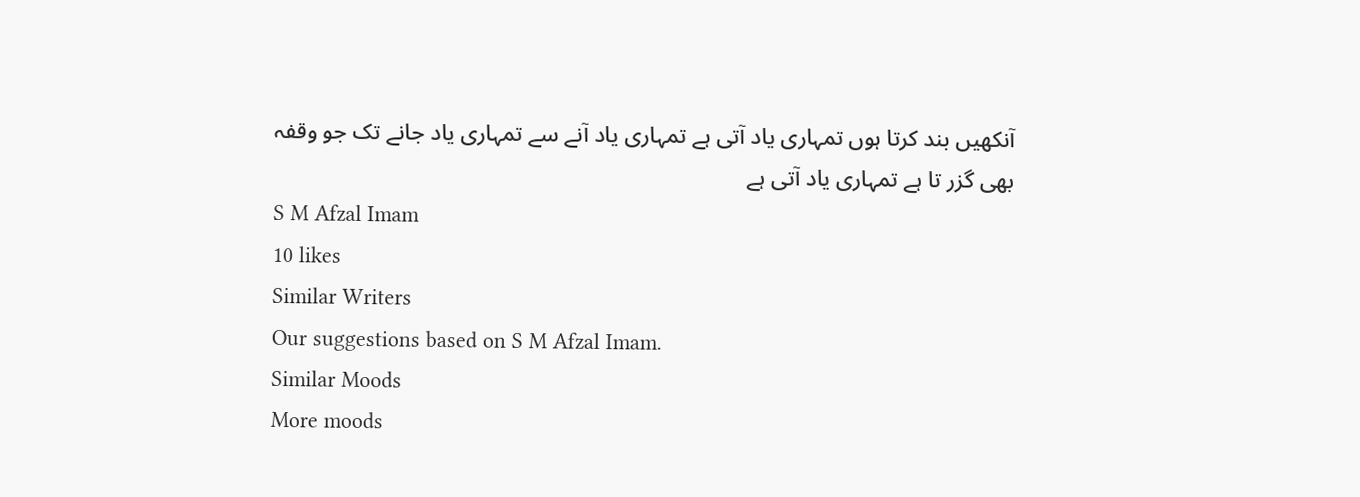آنکھیں بند کرتا ہوں تمہاری یاد آتی ہے تمہاری یاد آنے سے تمہاری یاد جانے تک جو وقفہ بھی گزر تا ہے تمہاری یاد آتی ہے
S M Afzal Imam
10 likes
Similar Writers
Our suggestions based on S M Afzal Imam.
Similar Moods
More moods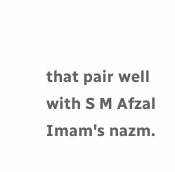that pair well with S M Afzal Imam's nazm.